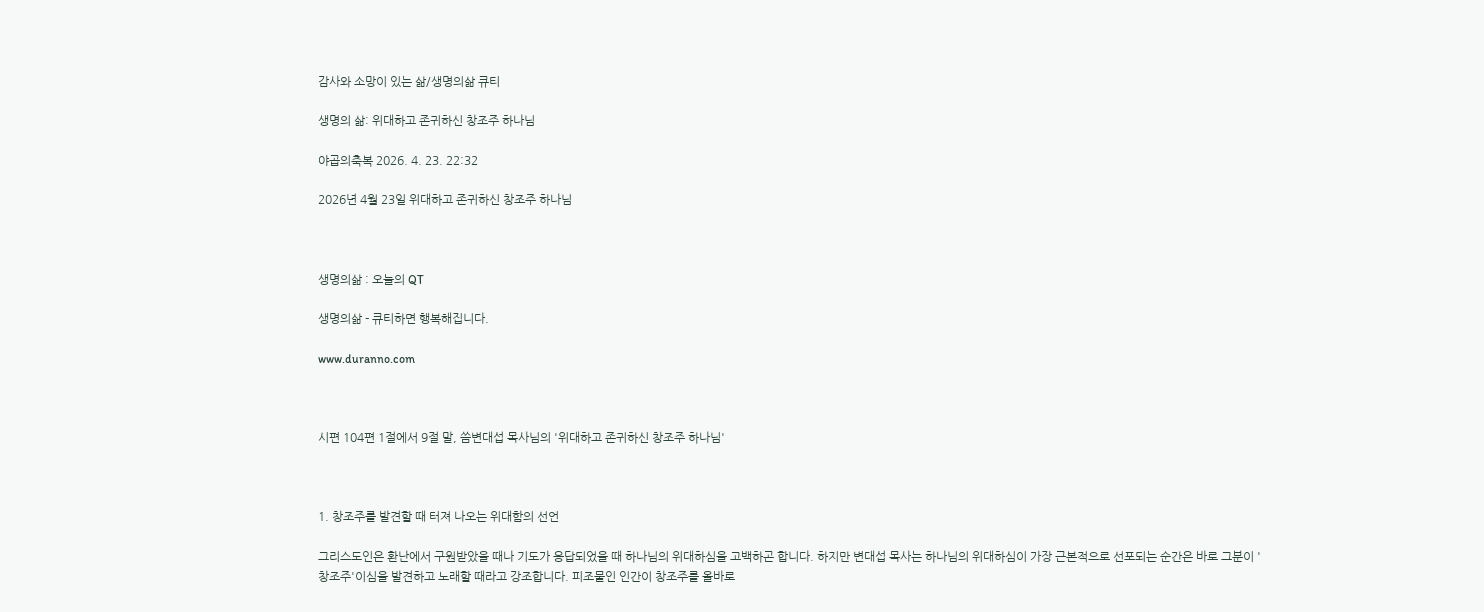감사와 소망이 있는 삶/생명의삶 큐티

생명의 삶: 위대하고 존귀하신 창조주 하나님

야곱의축복 2026. 4. 23. 22:32

2026년 4월 23일 위대하고 존귀하신 창조주 하나님



생명의삶 : 오늘의 QT

생명의삶 - 큐티하면 행복해집니다.

www.duranno.com



시편 104편 1절에서 9절 말, 씀변대섭 목사님의 '위대하고 존귀하신 창조주 하나님'



1. 창조주를 발견할 때 터져 나오는 위대함의 선언

그리스도인은 환난에서 구원받았을 때나 기도가 응답되었을 때 하나님의 위대하심을 고백하곤 합니다. 하지만 변대섭 목사는 하나님의 위대하심이 가장 근본적으로 선포되는 순간은 바로 그분이 '창조주'이심을 발견하고 노래할 때라고 강조합니다. 피조물인 인간이 창조주를 올바로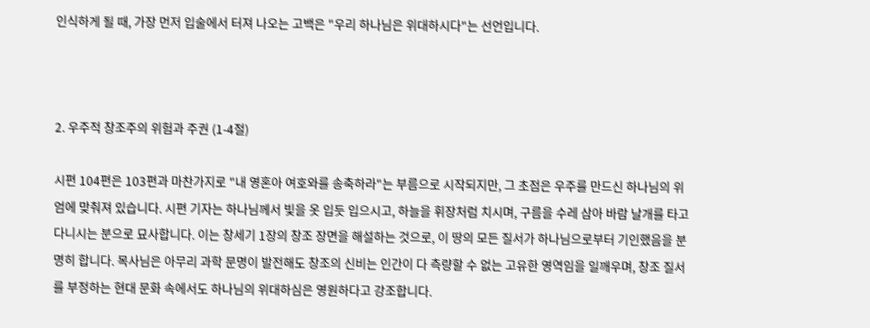인식하게 될 때, 가장 먼저 입술에서 터져 나오는 고백은 "우리 하나님은 위대하시다"는 선언입니다.



2. 우주적 창조주의 위험과 주권 (1-4절)

시편 104편은 103편과 마찬가지로 "내 영혼아 여호와를 송축하라"는 부름으로 시작되지만, 그 초점은 우주를 만드신 하나님의 위엄에 맞춰져 있습니다. 시편 기자는 하나님께서 빛을 옷 입듯 입으시고, 하늘을 휘장처럼 치시며, 구름을 수레 삼아 바람 날개를 타고 다니시는 분으로 묘사합니다. 이는 창세기 1장의 창조 장면을 해설하는 것으로, 이 땅의 모든 질서가 하나님으로부터 기인했음을 분명히 합니다. 목사님은 아무리 과학 문명이 발전해도 창조의 신비는 인간이 다 측량할 수 없는 고유한 영역임을 일깨우며, 창조 질서를 부정하는 현대 문화 속에서도 하나님의 위대하심은 영원하다고 강조합니다.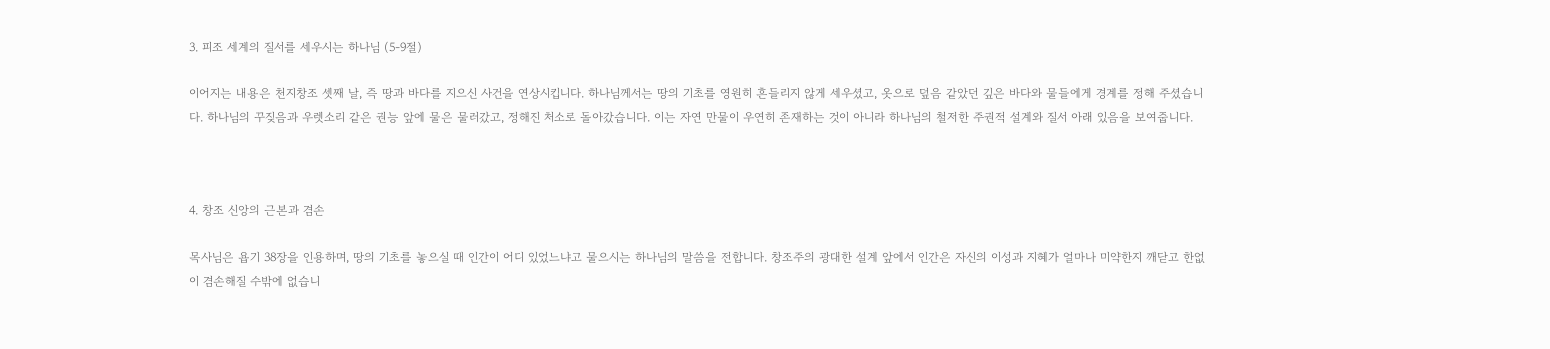3. 피조 세계의 질서를 세우시는 하나님 (5-9절)

이어지는 내용은 천지창조 셋째 날, 즉 땅과 바다를 지으신 사건을 연상시킵니다. 하나님께서는 땅의 기초를 영원히 흔들리지 않게 세우셨고, 옷으로 덮음 같았던 깊은 바다와 물들에게 경계를 정해 주셨습니다. 하나님의 꾸짖음과 우렛소리 같은 권능 앞에 물은 물러갔고, 정해진 처소로 돌아갔습니다. 이는 자연 만물이 우연히 존재하는 것이 아니라 하나님의 철저한 주권적 설계와 질서 아래 있음을 보여줍니다.



4. 창조 신앙의 근본과 겸손

목사님은 욥기 38장을 인용하며, 땅의 기초를 놓으실 때 인간이 어디 있었느냐고 물으시는 하나님의 말씀을 전합니다. 창조주의 광대한 설계 앞에서 인간은 자신의 이성과 지혜가 얼마나 미약한지 깨닫고 한없이 겸손해질 수밖에 없습니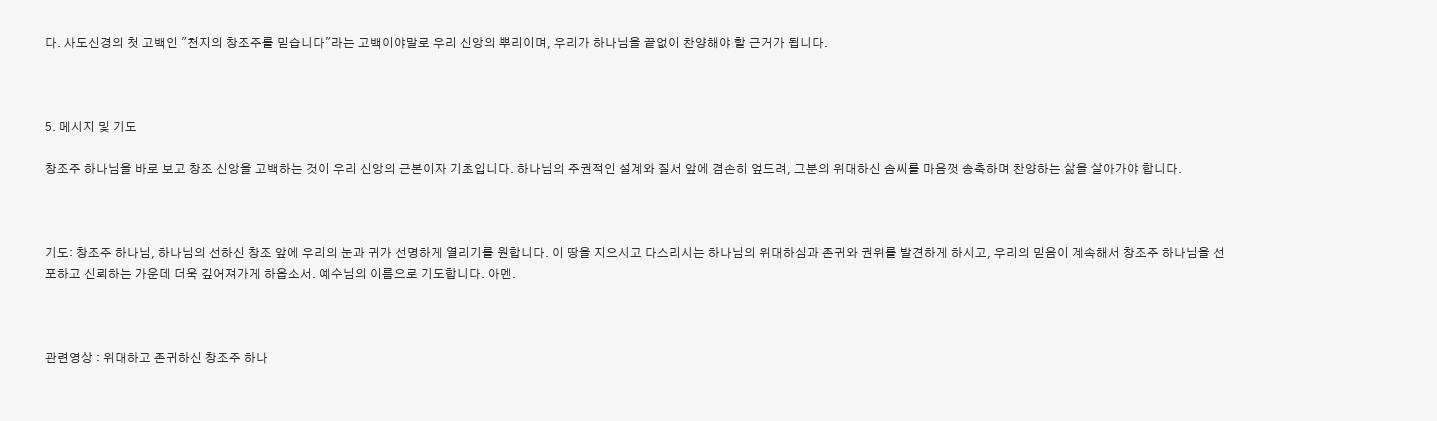다. 사도신경의 첫 고백인 "천지의 창조주를 믿습니다"라는 고백이야말로 우리 신앙의 뿌리이며, 우리가 하나님을 끝없이 찬양해야 할 근거가 됩니다.



5. 메시지 및 기도

창조주 하나님을 바로 보고 창조 신앙을 고백하는 것이 우리 신앙의 근본이자 기초입니다. 하나님의 주권적인 설계와 질서 앞에 겸손히 엎드려, 그분의 위대하신 솜씨를 마음껏 송축하며 찬양하는 삶을 살아가야 합니다.



기도: 창조주 하나님, 하나님의 선하신 창조 앞에 우리의 눈과 귀가 선명하게 열리기를 원합니다. 이 땅을 지으시고 다스리시는 하나님의 위대하심과 존귀와 권위를 발견하게 하시고, 우리의 믿음이 계속해서 창조주 하나님을 선포하고 신뢰하는 가운데 더욱 깊어져가게 하옵소서. 예수님의 이름으로 기도합니다. 아멘.



관련영상 : 위대하고 존귀하신 창조주 하나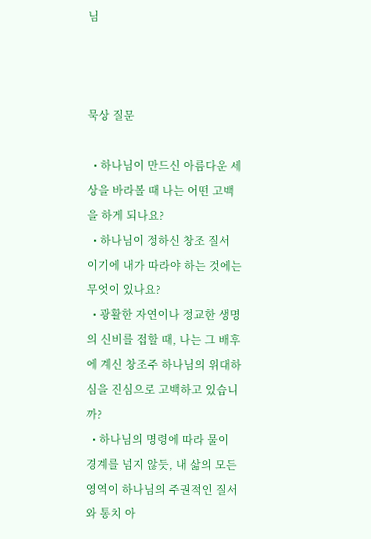님



묵상 질문

  • 하나님이 만드신 아름다운 세상을 바라볼 때 나는 어떤 고백을 하게 되나요?
  • 하나님이 정하신 창조 질서 이기에 내가 따라야 하는 것에는 무엇이 있나요?
  • 광활한 자연이나 정교한 생명의 신비를 접할 때, 나는 그 배후에 계신 창조주 하나님의 위대하심을 진심으로 고백하고 있습니까?
  • 하나님의 명령에 따라 물이 경계를 넘지 않듯, 내 삶의 모든 영역이 하나님의 주권적인 질서와 통치 아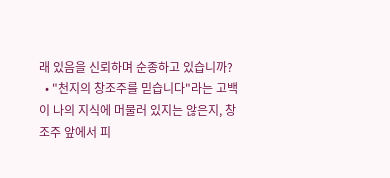래 있음을 신뢰하며 순종하고 있습니까?
  • "천지의 창조주를 믿습니다"라는 고백이 나의 지식에 머물러 있지는 않은지, 창조주 앞에서 피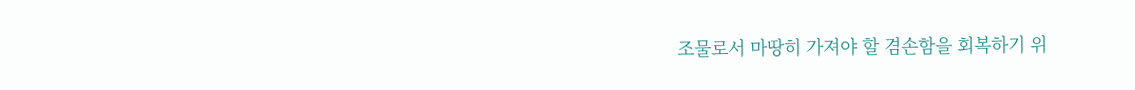조물로서 마땅히 가져야 할 겸손함을 회복하기 위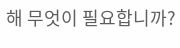해 무엇이 필요합니까?